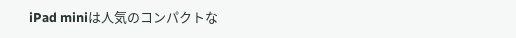iPad miniは人気のコンパクトな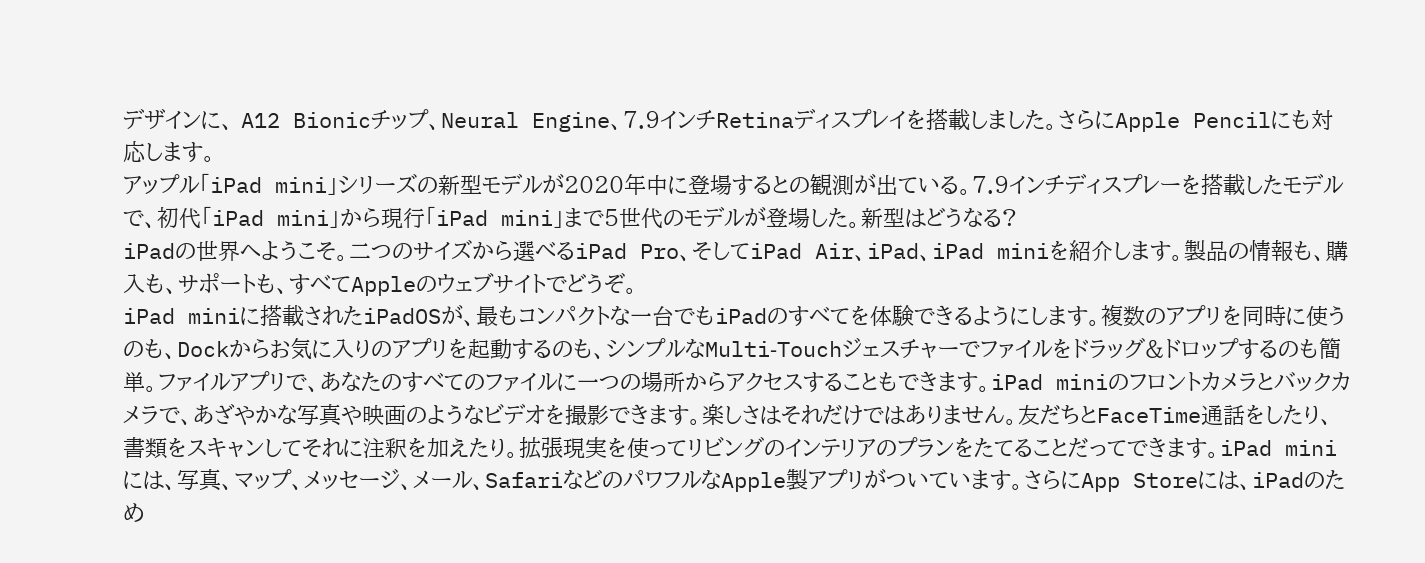デザインに、 A12 Bionicチップ、Neural Engine、7.9インチRetinaディスプレイを搭載しました。さらにApple Pencilにも対応します。
アップル「iPad mini」シリーズの新型モデルが2020年中に登場するとの観測が出ている。7.9インチディスプレーを搭載したモデルで、初代「iPad mini」から現行「iPad mini」まで5世代のモデルが登場した。新型はどうなる?
iPadの世界へようこそ。二つのサイズから選べるiPad Pro、そしてiPad Air、iPad、iPad miniを紹介します。製品の情報も、購入も、サポートも、すべてAppleのウェブサイトでどうぞ。
iPad miniに搭載されたiPadOSが、最もコンパクトな一台でもiPadのすべてを体験できるようにします。複数のアプリを同時に使うのも、Dockからお気に入りのアプリを起動するのも、シンプルなMulti‑Touchジェスチャーでファイルをドラッグ&ドロップするのも簡単。ファイルアプリで、あなたのすべてのファイルに一つの場所からアクセスすることもできます。iPad miniのフロントカメラとバックカメラで、あざやかな写真や映画のようなビデオを撮影できます。楽しさはそれだけではありません。友だちとFaceTime通話をしたり、書類をスキャンしてそれに注釈を加えたり。拡張現実を使ってリビングのインテリアのプランをたてることだってできます。iPad miniには、写真、マップ、メッセージ、メール、SafariなどのパワフルなApple製アプリがついています。さらにApp Storeには、iPadのため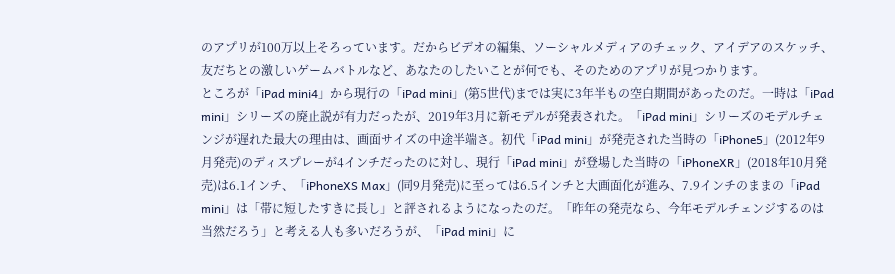のアプリが100万以上そろっています。だからビデオの編集、ソーシャルメディアのチェック、アイデアのスケッチ、友だちとの激しいゲームバトルなど、あなたのしたいことが何でも、そのためのアプリが見つかります。
ところが「iPad mini4」から現行の「iPad mini」(第5世代)までは実に3年半もの空白期間があったのだ。一時は「iPad mini」シリーズの廃止説が有力だったが、2019年3月に新モデルが発表された。「iPad mini」シリーズのモデルチェンジが遅れた最大の理由は、画面サイズの中途半端さ。初代「iPad mini」が発売された当時の「iPhone5」(2012年9月発売)のディスプレーが4インチだったのに対し、現行「iPad mini」が登場した当時の「iPhoneXR」(2018年10月発売)は6.1インチ、「iPhoneXS Max」(同9月発売)に至っては6.5インチと大画面化が進み、7.9インチのままの「iPad mini」は「帯に短したすきに長し」と評されるようになったのだ。「昨年の発売なら、今年モデルチェンジするのは当然だろう」と考える人も多いだろうが、「iPad mini」に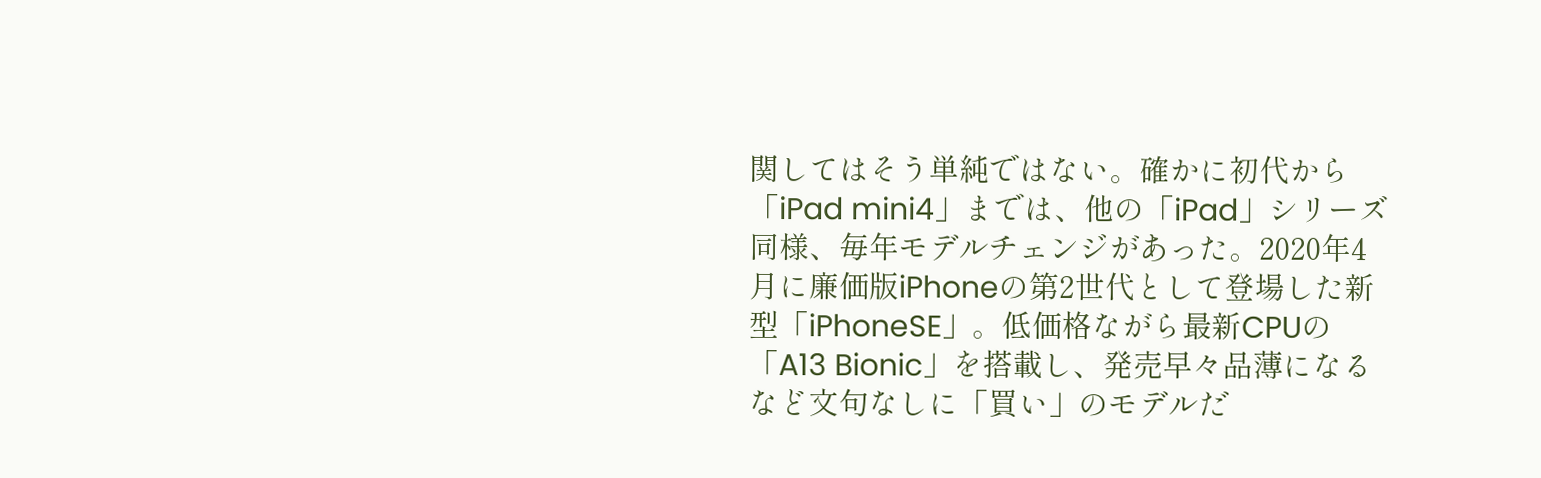関してはそう単純ではない。確かに初代から「iPad mini4」までは、他の「iPad」シリーズ同様、毎年モデルチェンジがあった。2020年4月に廉価版iPhoneの第2世代として登場した新型「iPhoneSE」。低価格ながら最新CPUの「A13 Bionic」を搭載し、発売早々品薄になるなど文句なしに「買い」のモデルだ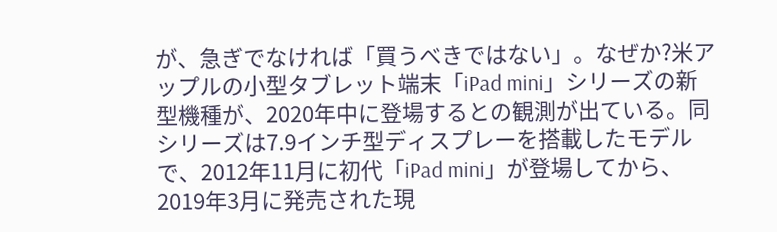が、急ぎでなければ「買うべきではない」。なぜか?米アップルの小型タブレット端末「iPad mini」シリーズの新型機種が、2020年中に登場するとの観測が出ている。同シリーズは7.9インチ型ディスプレーを搭載したモデルで、2012年11月に初代「iPad mini」が登場してから、2019年3月に発売された現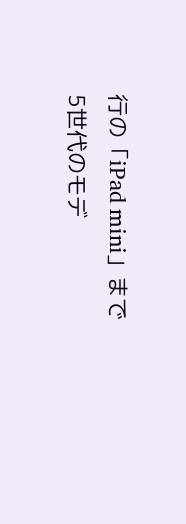行の「iPad mini」まで5世代のモデ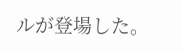ルが登場した。